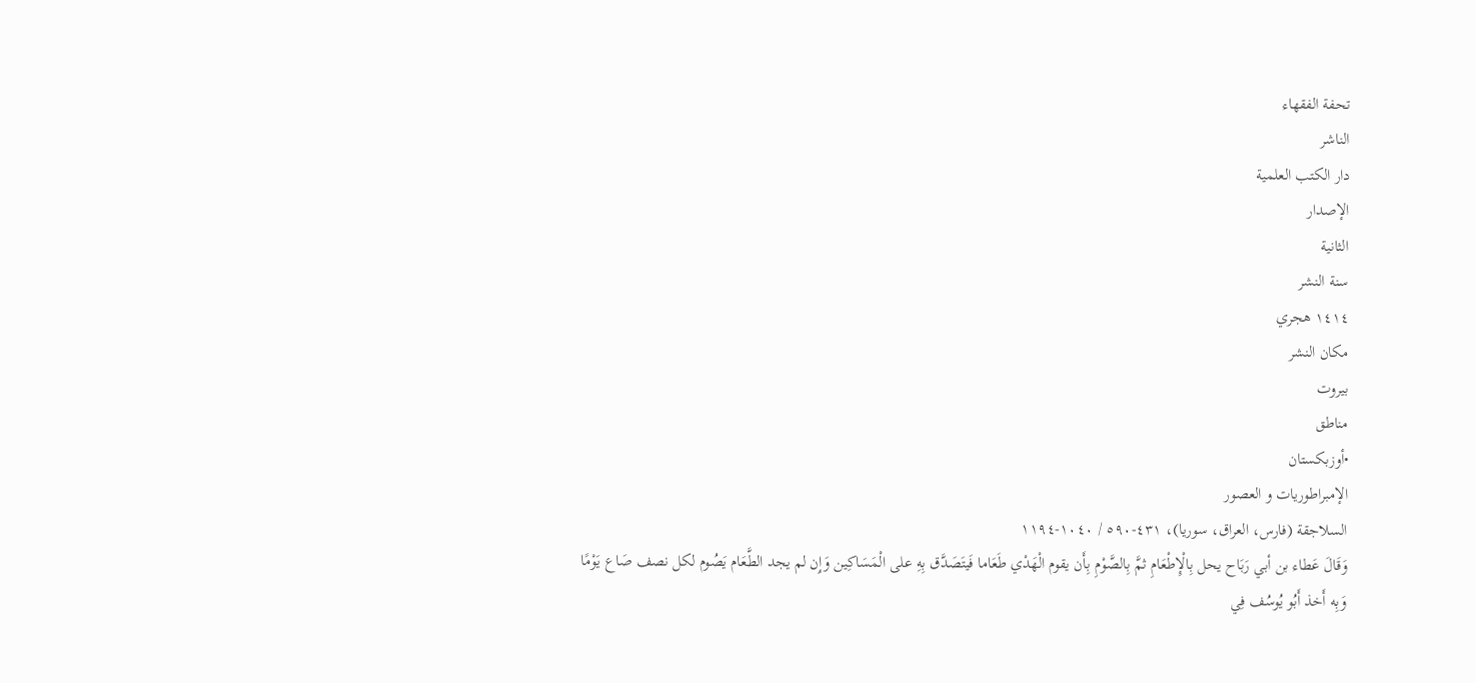تحفة الفقهاء
الناشر
دار الكتب العلمية
الإصدار
الثانية
سنة النشر
١٤١٤ هجري
مكان النشر
بيروت
مناطق
•أوزبكستان
الإمبراطوريات و العصور
السلاجقة (فارس، العراق، سوريا)، ٤٣١-٥٩٠ / ١٠٤٠-١١٩٤
وَقَالَ عَطاء بن أبي رَبَاح يحل بِالْإِطْعَامِ ثمَّ بِالصَّوْمِ بِأَن يقوم الْهَدْي طَعَاما فَيتَصَدَّق بِهِ على الْمَسَاكِين وَإِن لم يجد الطَّعَام يَصُوم لكل نصف صَاع يَوْمًا
وَبِه أَخذ أَبُو يُوسُف فِي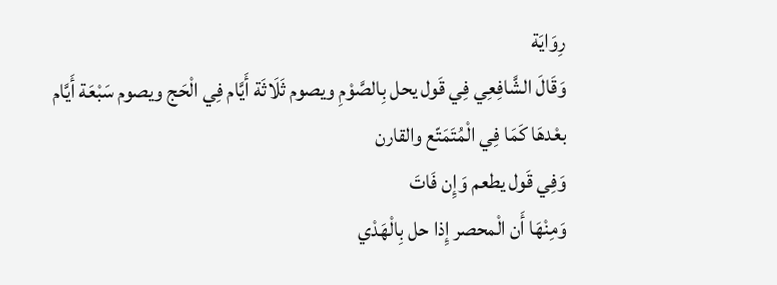رِوَايَة
وَقَالَ الشَّافِعِي فِي قَول يحل بِالصَّوْمِ ويصوم ثَلَاثَة أَيَّام فِي الْحَج ويصوم سَبْعَة أَيَّام بعْدهَا كَمَا فِي الْمُتَمَتّع والقارن
وَفِي قَول يطعم وَإِن فَاتَ
وَمِنْهَا أَن الْمحصر إِذا حل بِالْهَدْي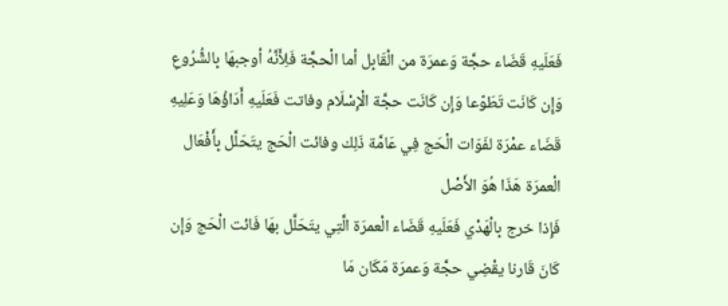فَعَلَيهِ قَضَاء حجَّة وَعمرَة من الْقَابِل أما الْحجَّة فَلِأَنَّهُ أوجبهَا بِالشُّرُوعِ وَإِن كَانَت تَطَوّعا وَإِن كَانَت حجَّة الْإِسْلَام وفاتت فَعَلَيهِ أَدَاؤُهَا وَعَلِيهِ قَضَاء عمْرَة لفَوَات الْحَج فِي عَامَّة ذَلِك وفائت الْحَج يتَحَلَّل بِأَفْعَال الْعمرَة هَذَا هُوَ الأَصْل
فَإِذا خرج بِالْهَدْي فَعَلَيهِ قَضَاء الْعمرَة الَّتِي يتَحَلَّل بهَا فَائت الْحَج وَإِن كَانَ قَارنا يقْضِي حجَّة وَعمرَة مَكَان مَا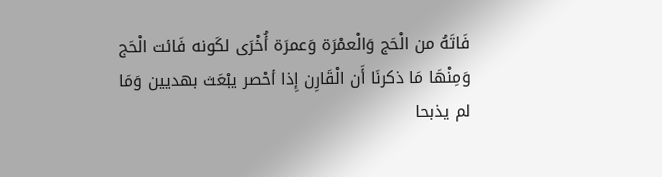فَاتَهُ من الْحَج وَالْعمْرَة وَعمرَة أُخْرَى لكَونه فَائت الْحَج
وَمِنْهَا مَا ذكرنَا أَن الْقَارِن إِذا أحْصر يبْعَث بهديين وَمَا لم يذبحا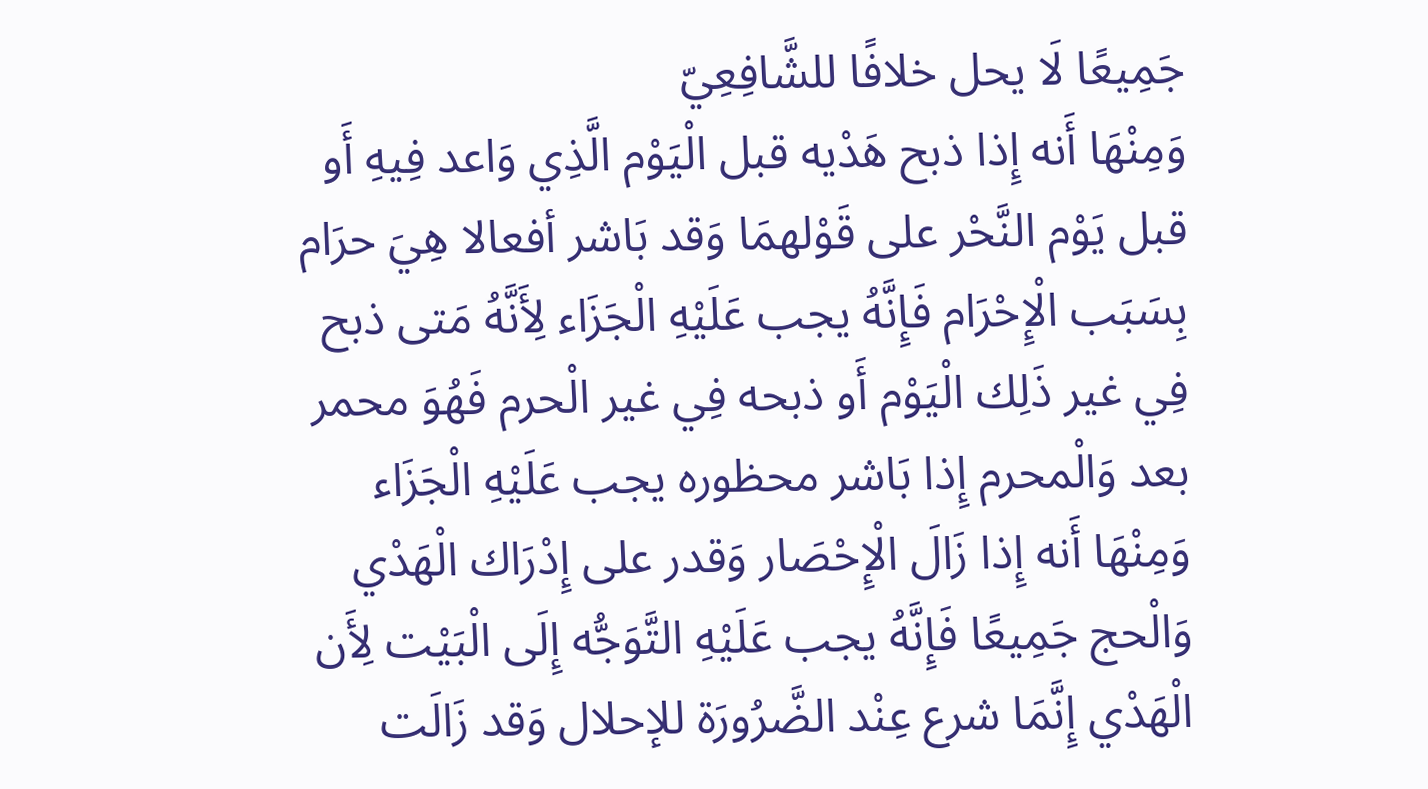جَمِيعًا لَا يحل خلافًا للشَّافِعِيّ
وَمِنْهَا أَنه إِذا ذبح هَدْيه قبل الْيَوْم الَّذِي وَاعد فِيهِ أَو قبل يَوْم النَّحْر على قَوْلهمَا وَقد بَاشر أفعالا هِيَ حرَام بِسَبَب الْإِحْرَام فَإِنَّهُ يجب عَلَيْهِ الْجَزَاء لِأَنَّهُ مَتى ذبح فِي غير ذَلِك الْيَوْم أَو ذبحه فِي غير الْحرم فَهُوَ محمر بعد وَالْمحرم إِذا بَاشر محظوره يجب عَلَيْهِ الْجَزَاء
وَمِنْهَا أَنه إِذا زَالَ الْإِحْصَار وَقدر على إِدْرَاك الْهَدْي وَالْحج جَمِيعًا فَإِنَّهُ يجب عَلَيْهِ التَّوَجُّه إِلَى الْبَيْت لِأَن الْهَدْي إِنَّمَا شرع عِنْد الضَّرُورَة للإحلال وَقد زَالَت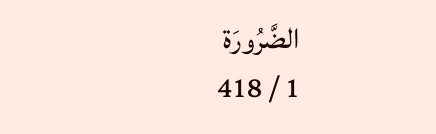الضَّرُورَة
1 / 418